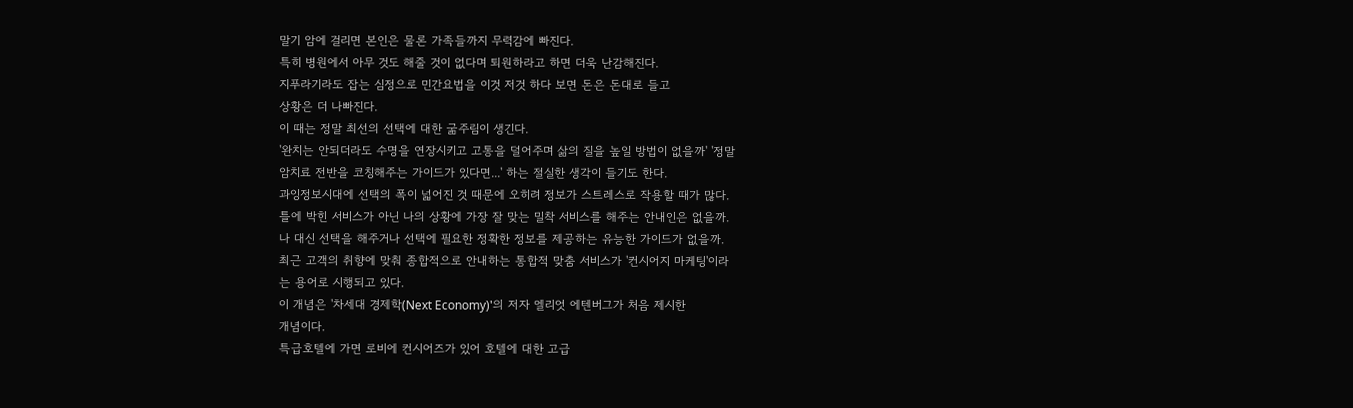말기 암에 걸리면 본인은 물론 가족들까지 무력감에 빠진다.
특히 병원에서 아무 것도 해줄 것이 없다며 퇴원하라고 하면 더욱 난감해진다.
지푸라기라도 잡는 심정으로 민간요법을 이것 저것 하다 보면 돈은 돈대로 들고
상황은 더 나빠진다.
이 때는 정말 최선의 선택에 대한 굶주림이 생긴다.
'완치는 안되더라도 수명을 연장시키고 고통을 덜어주며 삶의 질을 높일 방법이 없을까' '정말
암치료 전반을 코칭해주는 가이드가 있다면...' 하는 절실한 생각이 들기도 한다.
과잉정보시대에 선택의 폭이 넓어진 것 때문에 오히려 정보가 스트레스로 작용할 때가 많다.
틀에 박힌 서비스가 아닌 나의 상황에 가장 잘 맞는 밀착 서비스를 해주는 안내인은 없을까.
나 대신 선택을 해주거나 선택에 필요한 정확한 정보를 제공하는 유능한 가이드가 없을까.
최근 고객의 취향에 맞춰 종합적으로 안내하는 통합적 맞춤 서비스가 '컨시어지 마케팅'이라
는 용어로 시행되고 있다.
이 개념은 '차세대 경제학(Next Economy)'의 저자 엘리엇 에텐버그가 처음 제시한
개념이다.
특급호텔에 가면 로비에 컨시어즈가 있어 호텔에 대한 고급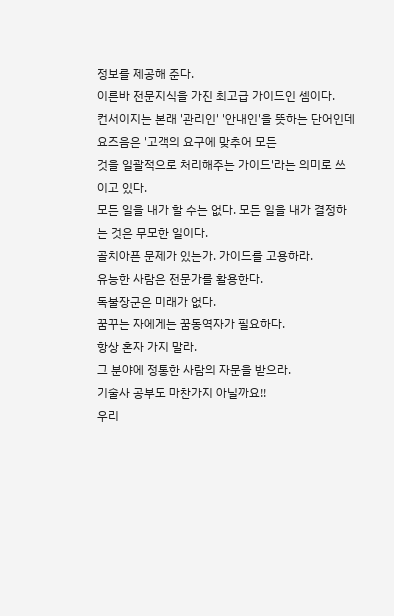정보를 제공해 준다.
이른바 전문지식을 가진 최고급 가이드인 셈이다.
컨서이지는 본래 '관리인' '안내인'을 뜻하는 단어인데 요즈음은 '고객의 요구에 맞추어 모든
것을 일괄적으로 처리해주는 가이드'라는 의미로 쓰이고 있다.
모든 일을 내가 할 수는 없다. 모든 일을 내가 결정하는 것은 무모한 일이다.
골치아픈 문제가 있는가. 가이드를 고용하라.
유능한 사람은 전문가를 활용한다.
독불장군은 미래가 없다.
꿈꾸는 자에게는 꿈동역자가 필요하다.
항상 혼자 가지 말라.
그 분야에 정통한 사람의 자문을 받으라.
기술사 공부도 마찬가지 아닐까요!!
우리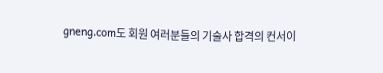gneng.com도 회원 여러분들의 기술사 합격의 컨서이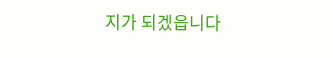지가 되겠읍니다